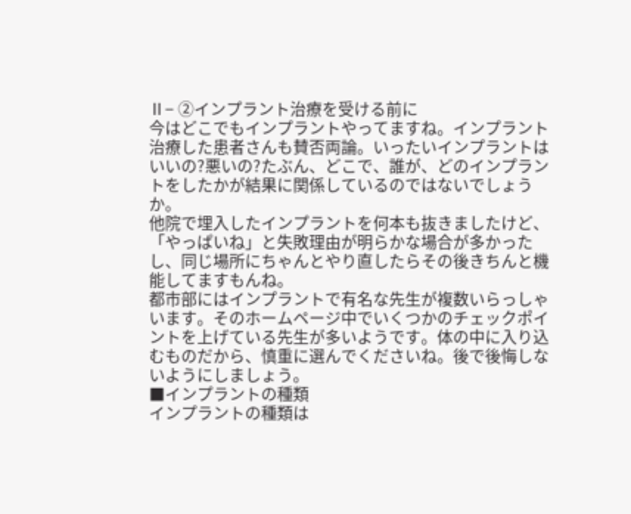Ⅱ− ②インプラント治療を受ける前に
今はどこでもインプラントやってますね。インプラント治療した患者さんも賛否両論。いったいインプラントはいいの?悪いの?たぶん、どこで、誰が、どのインプラントをしたかが結果に関係しているのではないでしょうか。
他院で埋入したインプラントを何本も抜きましたけど、「やっぱいね」と失敗理由が明らかな場合が多かったし、同じ場所にちゃんとやり直したらその後きちんと機能してますもんね。
都市部にはインプラントで有名な先生が複数いらっしゃいます。そのホームページ中でいくつかのチェックポイントを上げている先生が多いようです。体の中に入り込むものだから、慎重に選んでくださいね。後で後悔しないようにしましょう。
■インプラントの種類
インプラントの種類は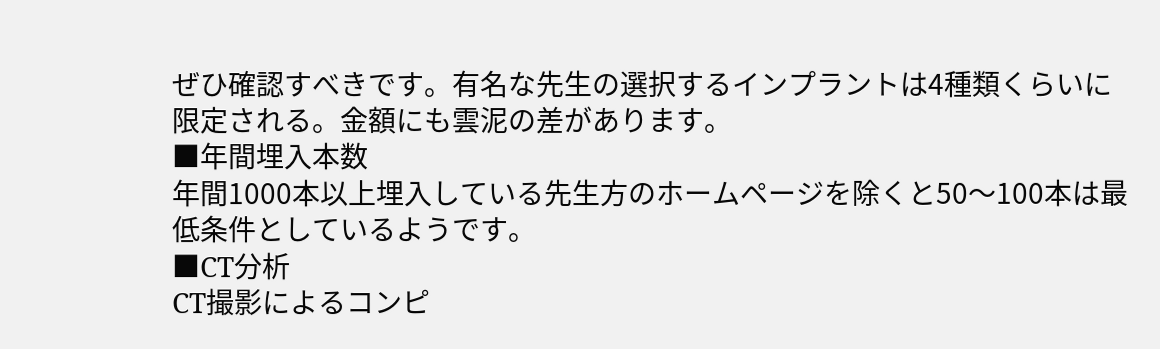ぜひ確認すべきです。有名な先生の選択するインプラントは4種類くらいに限定される。金額にも雲泥の差があります。
■年間埋入本数
年間1000本以上埋入している先生方のホームページを除くと50〜100本は最低条件としているようです。
■CT分析
CT撮影によるコンピ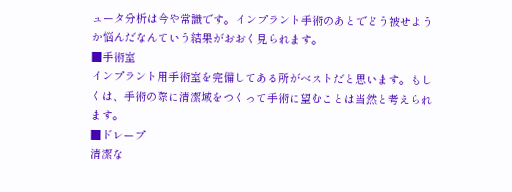ュータ分析は今や常識です。インプラント手術のあとでどう被せようか悩んだなんていう結果がおおく見られます。
■手術室
インプラント用手術室を完備してある所がベストだと思います。もしくは、手術の際に清潔域をつくって手術に望むことは当然と考えられます。
■ドレープ
清潔な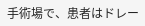手術場で、患者はドレー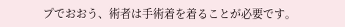プでおおう、術者は手術着を着ることが必要です。